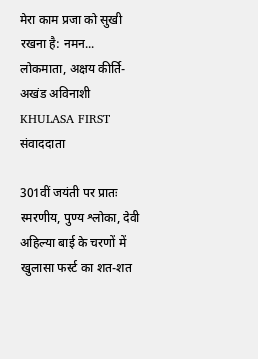मेरा काम प्रजा को सुखी रखना है: नमन... लोकमाता, अक्षय कीर्ति-अखंड अविनाशी
KHULASA FIRST
संवाददाता

301वीं जयंती पर प्रातः स्मरणीय, पुण्य श्लोका, देवी अहिल्या बाई के चरणों में खुलासा फर्स्ट का शत-शत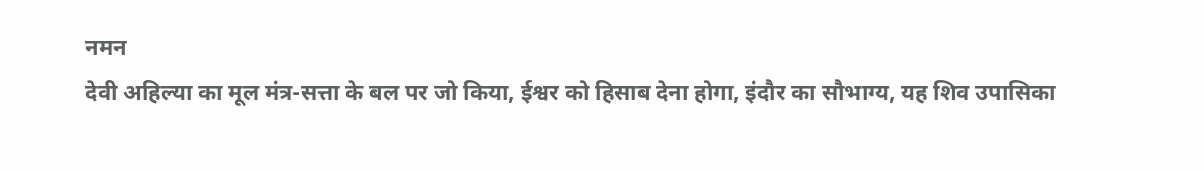नमन
देवी अहिल्या का मूल मंत्र-सत्ता के बल पर जो किया, ईश्वर को हिसाब देना होगा, इंदौर का सौभाग्य, यह शिव उपासिका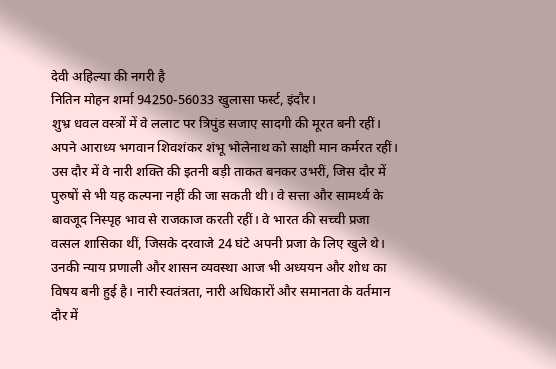देवी अहिल्या की नगरी है
नितिन मोहन शर्मा 94250-56033 खुलासा फर्स्ट, इंदौर।
शुभ्र धवल वस्त्रों में वे ललाट पर त्रिपुंड सजाए सादगी की मूरत बनी रहीं। अपने आराध्य भगवान शिवशंकर शंभू भोलेनाथ को साक्षी मान कर्मरत रहीं। उस दौर में वे नारी शक्ति की इतनी बड़ी ताकत बनकर उभरीं, जिस दौर में पुरुषों से भी यह कल्पना नहीं की जा सकती थी। वे सत्ता और सामर्थ्य के बावजूद निस्पृह भाव से राजकाज करती रहीं। वे भारत की सच्ची प्रजा वत्सल शासिका थीं, जिसके दरवाजे 24 घंटे अपनी प्रजा के लिए खुले थे। उनकी न्याय प्रणाली और शासन व्यवस्था आज भी अध्ययन और शोध का विषय बनी हुई है। नारी स्वतंत्रता, नारी अधिकारों और समानता के वर्तमान दौर में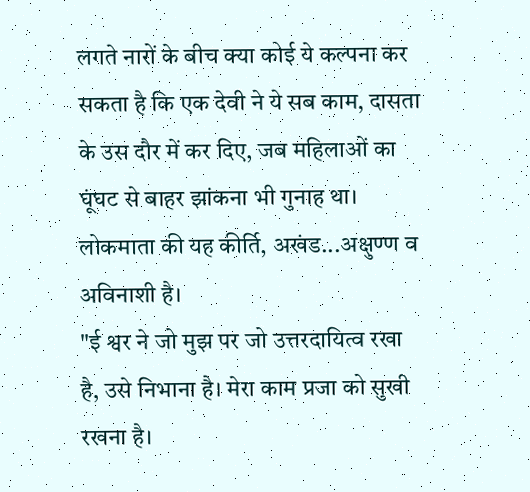लगते नारों के बीच क्या कोई ये कल्पना कर सकता है कि एक देवी ने ये सब काम, दासता के उस दौर में कर दिए, जब महिलाओं का घूंघट से बाहर झांकना भी गुनाह था। लोकमाता की यह कीर्ति, अखंड...अक्षुण्ण व अविनाशी है।
"ई श्वर ने जो मुझ पर जो उत्तरदायित्व रखा है, उसे निभाना है। मेरा काम प्रजा को सुखी रखना है।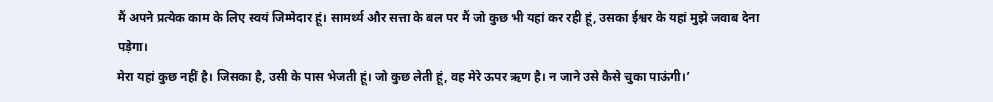मैं अपने प्रत्येक काम के लिए स्वयं जिम्मेदार हूं। सामर्थ्य और सत्ता के बल पर मैं जो कुछ भी यहां कर रही हूं, उसका ईश्वर के यहां मुझे जवाब देना पड़ेगा।
मेरा यहां कुछ नहीं है। जिसका है, उसी के पास भेजती हूं। जो कुछ लेती हूं, वह मेरे ऊपर ऋण है। न जाने उसे कैसे चुका पाऊंगी।’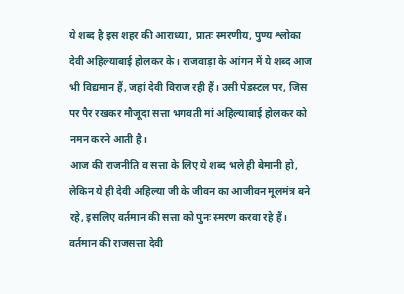ये शब्द है इस शहर की आराध्या, प्रातः स्मरणीय, पुण्य श्लोका देवी अहिल्याबाई होलकर के। राजवाड़ा के आंगन में ये शब्द आज भी विद्यमान हैं, जहां देवी विराज रही हैं। उसी पेडस्टल पर, जिस पर पैर रखकर मौजूदा सत्ता भगवती मां अहिल्याबाई होलकर को नमन करने आती है।
आज की राजनीति व सत्ता के लिए ये शब्द भले ही बेमानी हो, लेकिन ये ही देवी अहिल्या जी के जीवन का आजीवन मूलमंत्र बने रहे, इसलिए वर्तमान की सत्ता को पुनः स्मरण करवा रहे हैं। वर्तमान की राजसत्ता देवी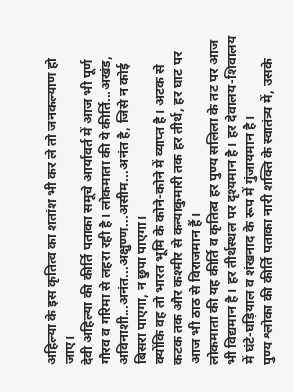अहिल्या के इस कृतित्व का शतांश भी कर ले तो जनकल्याण हो जाए।
देवी अहिल्या की कीर्ति पताका समूचे आर्यावर्त में आज भी पूर्ण गौरव व गरिमा से लहरा रही है। लोकमाता की ये कीर्ति...अखंड, अविनाशी...अनंत...अक्षुण्ण...असीम...अनंत है, जिसे न कोई बिसरा पाएगा, न छुपा पाएगा।
क्योंकि वह तो भारत भूमि के कोने-कोने में व्याप्त है। अटक से कटक तक और कश्मीर से कन्याकुमारी तक हर तीर्थ, हर घाट पर आज भी ठाठ से विराजमान हैं।
लोकमाता की यह कीर्ति व कृतित्व हर पुण्य सलिला के तट पर आज भी विद्यमान है। हर तीर्थस्थल पर दृश्यमान है। हर देवालय-शिवालय में घंटे-घड़ियाल व शंखनाद के रूप में गुंजायमान है।
पुण्य श्लोका की कीर्ति पताका नारी शक्ति के स्वातंत्र्य में, उसके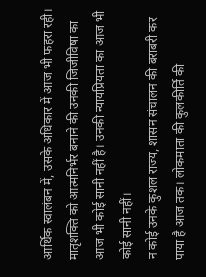आर्थिक स्वालंबन में, उसके अधिकार में आज भी फहरा रही। मातृशक्ति को आत्मनिर्भर बनाने की उनकी जिजीविषा का आज भी कोई सानी नहीं है। उनकी न्यायप्रियता का आज भी कोई सानी नहीं।
न कोई उनके कुशल राज्य, शासन संचालन की बराबरी कर पाया है आज तक। लोकमाता की कुलकीर्ति की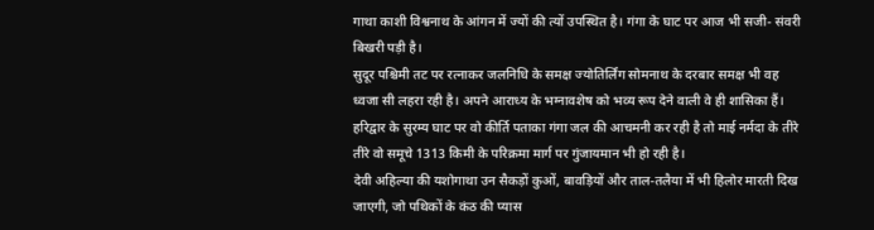गाथा काशी विश्वनाथ के आंगन में ज्यों की त्यों उपस्थित है। गंगा के घाट पर आज भी सजी- संवरी बिखरी पड़ी है।
सुदूर पश्चिमी तट पर रत्नाकर जलनिधि के समक्ष ज्योतिर्लिंग सोमनाथ के दरबार समक्ष भी वह ध्वजा सी लहरा रही है। अपने आराध्य के भग्नावशेष को भव्य रूप देने वाली वे ही शासिका हैं।
हरिद्वार के सुरम्य घाट पर वो कीर्ति पताका गंगा जल की आचमनी कर रही है तो माई नर्मदा के तीरे तीरे वो समूचे 1313 किमी के परिक्रमा मार्ग पर गुंजायमान भी हो रही है।
देवी अहिल्या की यशोगाथा उन सैकड़ों कुओं, बावड़ियों और ताल-तलैया में भी हिलोर मारती दिख जाएगी, जो पथिकों के कंठ की प्यास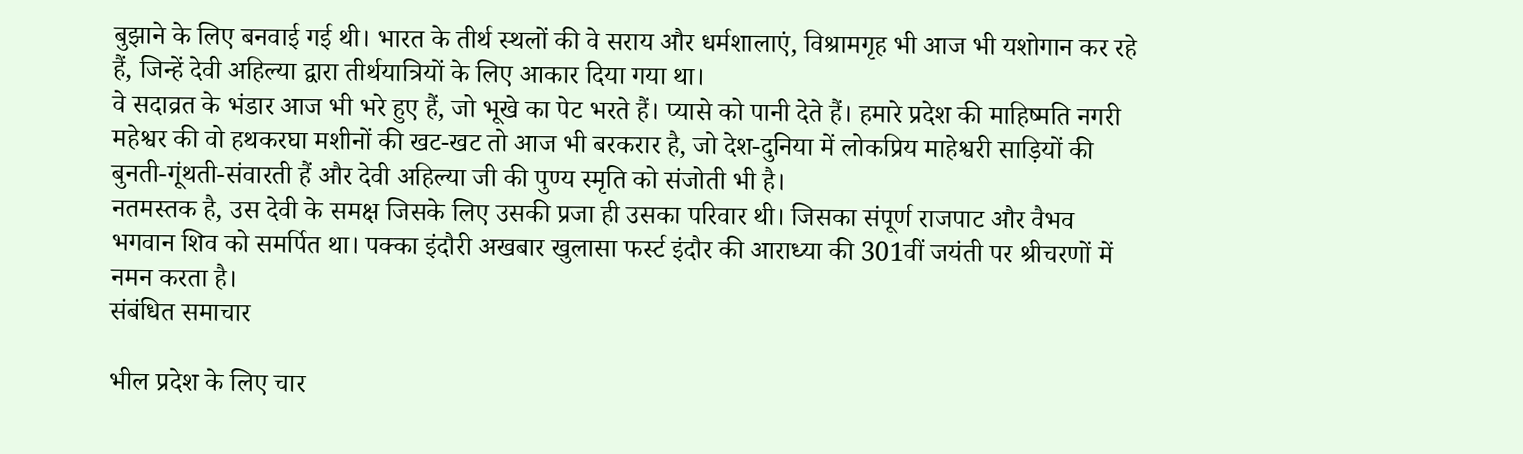बुझाने के लिए बनवाई गई थी। भारत के तीर्थ स्थलों की वे सराय और धर्मशालाएं, विश्रामगृह भी आज भी यशोगान कर रहे हैं, जिन्हें देवी अहिल्या द्वारा तीर्थयात्रियों के लिए आकार दिया गया था।
वे सदाव्रत के भंडार आज भी भरे हुए हैं, जो भूखे का पेट भरते हैं। प्यासे को पानी देते हैं। हमारे प्रदेश की माहिष्मति नगरी महेश्वर की वो हथकरघा मशीनों की खट-खट तो आज भी बरकरार है, जो देश-दुनिया में लोकप्रिय माहेश्वरी साड़ियों की बुनती-गूंथती-संवारती हैं और देवी अहिल्या जी की पुण्य स्मृति को संजोती भी है।
नतमस्तक है, उस देवी के समक्ष जिसके लिए उसकी प्रजा ही उसका परिवार थी। जिसका संपूर्ण राजपाट और वैभव भगवान शिव को समर्पित था। पक्का इंदौरी अखबार खुलासा फर्स्ट इंदौर की आराध्या की 301वीं जयंती पर श्रीचरणों में नमन करता है।
संबंधित समाचार

भील प्रदेश के लिए चार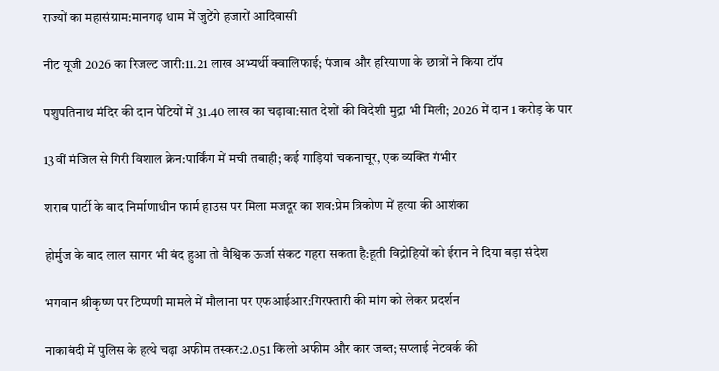राज्यों का महासंग्राम:मानगढ़ धाम में जुटेंगे हजारों आदिवासी

नीट यूजी 2026 का रिजल्ट जारी:11.21 लाख अभ्यर्थी क्वालिफाई; पंजाब और हरियाणा के छात्रों ने किया टॉप

पशुपतिनाथ मंदिर की दान पेटियों में 31.40 लाख का चढ़ावा:सात देशों की विदेशी मुद्रा भी मिली; 2026 में दान 1 करोड़ के पार

13वीं मंजिल से गिरी विशाल क्रेन:पार्किंग में मची तबाही; कई गाड़ियां चकनाचूर, एक व्यक्ति गंभीर

शराब पार्टी के बाद निर्माणाधीन फार्म हाउस पर मिला मजदूर का शव:प्रेम त्रिकोण में हत्या की आशंका

होर्मुज के बाद लाल सागर भी बंद हुआ तो वैश्विक ऊर्जा संकट गहरा सकता है:हूती विद्रोहियों को ईरान ने दिया बड़ा संदेश

भगवान श्रीकृष्ण पर टिप्पणी मामले में मौलाना पर एफआईआर:गिरफ्तारी की मांग को लेकर प्रदर्शन

नाकाबंदी में पुलिस के हत्थे चढ़ा अफीम तस्कर:2.051 किलो अफीम और कार जब्त; सप्लाई नेटवर्क की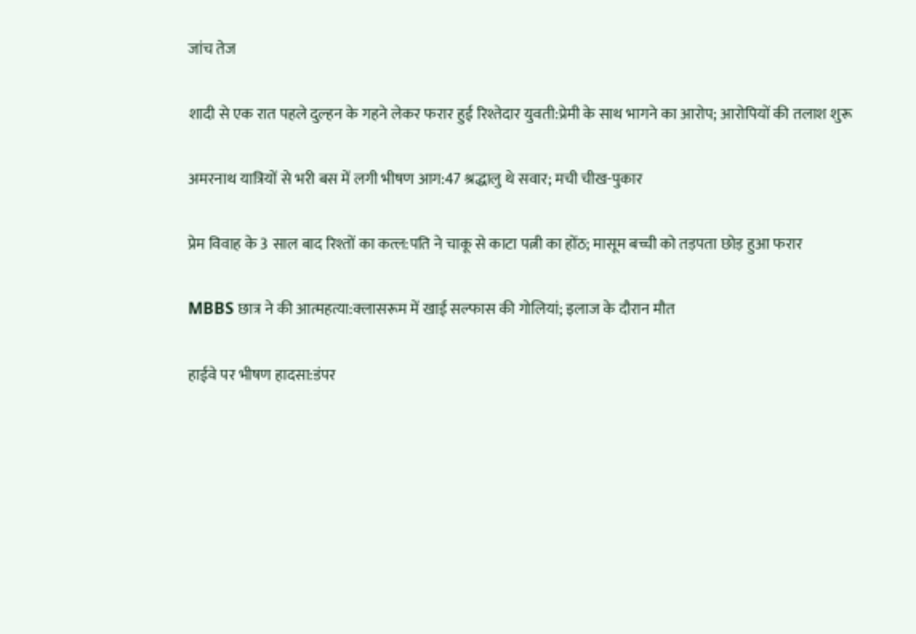जांच तेज

शादी से एक रात पहले दुल्हन के गहने लेकर फरार हुई रिश्तेदार युवती:प्रेमी के साथ भागने का आरोप; आरोपियों की तलाश शुरू

अमरनाथ यात्रियों से भरी बस में लगी भीषण आग:47 श्रद्धालु थे सवार; मची चीख-पुकार

प्रेम विवाह के 3 साल बाद रिश्तों का कत्ल:पति ने चाकू से काटा पत्नी का होंठ; मासूम बच्ची को तड़पता छोड़ हुआ फरार

MBBS छात्र ने की आत्महत्या:क्लासरूम में खाई सल्फास की गोलियां; इलाज के दौरान मौत

हाईवे पर भीषण हादसा:डंपर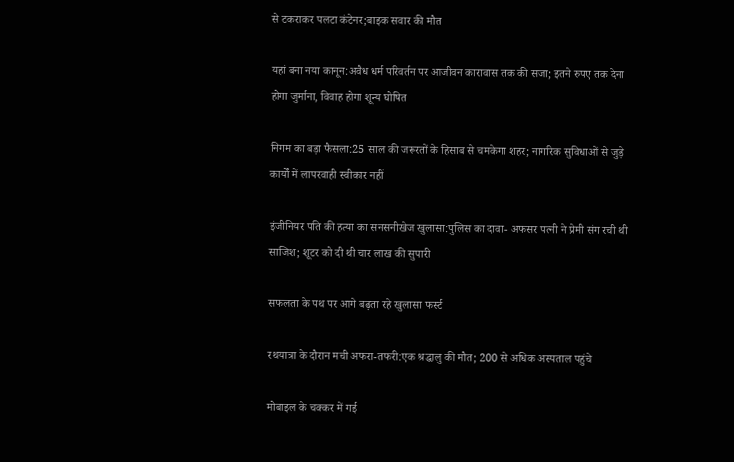से टकराकर पलटा कंटेनर;बाइक सवार की मौत

यहां बना नया कानून:अवैध धर्म परिवर्तन पर आजीवन कारावास तक की सजा; इतने रुपए तक देना होगा जुर्माना, विवाह होगा शून्य घोषित

निगम का बड़ा फैसला:25 साल की जरूरतों के हिसाब से चमकेगा शहर; नागरिक सुविधाओं से जुड़े कार्यों में लापरवाही स्वीकार नहीं

इंजीनियर पति की हत्या का सनसनीखेज खुलासा:पुलिस का दावा- अफसर पत्नी ने प्रेमी संग रची थी साजिश; शूटर को दी थी चार लाख की सुपारी

सफलता के पथ पर आगे बढ़ता रहे खुलासा फर्स्ट

रथयात्रा के दौरान मची अफरा-तफरी:एक श्रद्धालु की मौत; 200 से अधिक अस्पताल पहुंचे

मोबाइल के चक्कर में गई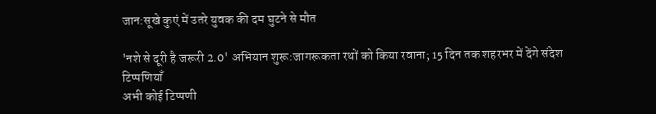जान:सूखे कुएं में उतरे युवक की दम घुटने से मौत

'नशे से दूरी है जरूरी 2.0' अभियान शुरू:जागरूकता रथों को किया रवाना; 15 दिन तक शहरभर में देंगे संदेश
टिप्पणियाँ
अभी कोई टिप्पणी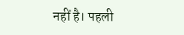नहीं है। पहली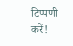टिप्पणी करें!